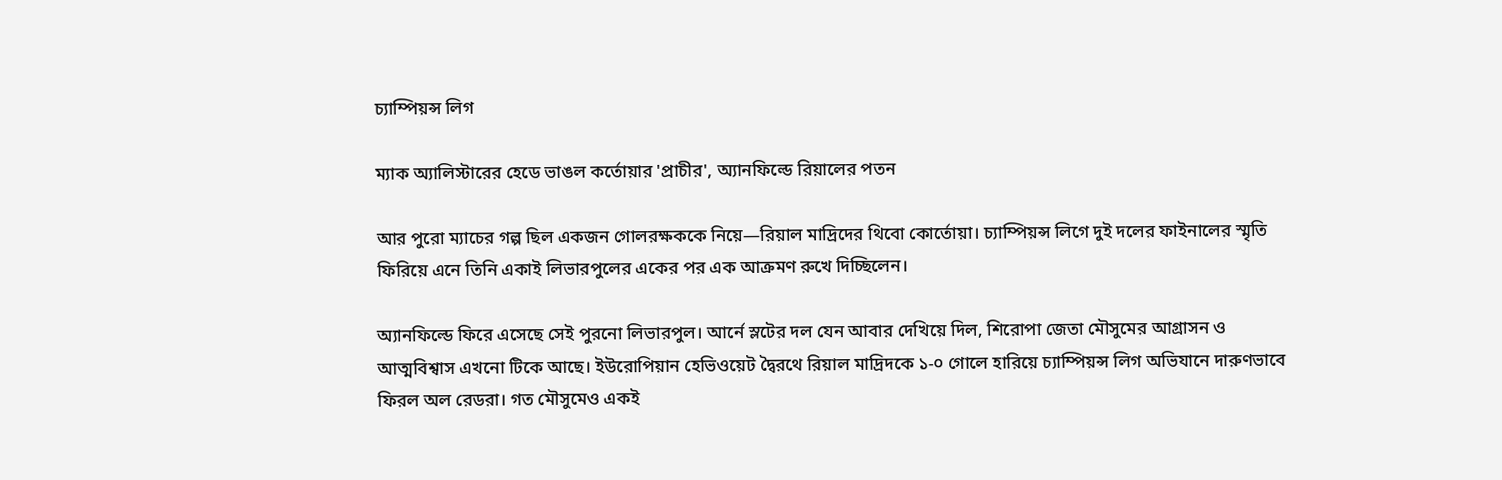চ্যাম্পিয়ন্স লিগ

ম্যাক অ্যালিস্টারের হেডে ভাঙল কর্তোয়ার 'প্রাচীর', অ্যানফিল্ডে রিয়ালের পতন

আর পুরো ম্যাচের গল্প ছিল একজন গোলরক্ষককে নিয়ে—রিয়াল মাদ্রিদের থিবো কোর্তোয়া। চ্যাম্পিয়ন্স লিগে দুই দলের ফাইনালের স্মৃতি ফিরিয়ে এনে তিনি একাই লিভারপুলের একের পর এক আক্রমণ রুখে দিচ্ছিলেন।

অ্যানফিল্ডে ফিরে এসেছে সেই পুরনো লিভারপুল। আর্নে স্লটের দল যেন আবার দেখিয়ে দিল, শিরোপা জেতা মৌসুমের আগ্রাসন ও আত্মবিশ্বাস এখনো টিকে আছে। ইউরোপিয়ান হেভিওয়েট দ্বৈরথে রিয়াল মাদ্রিদকে ১-০ গোলে হারিয়ে চ্যাম্পিয়ন্স লিগ অভিযানে দারুণভাবে ফিরল অল রেডরা। গত মৌসুমেও একই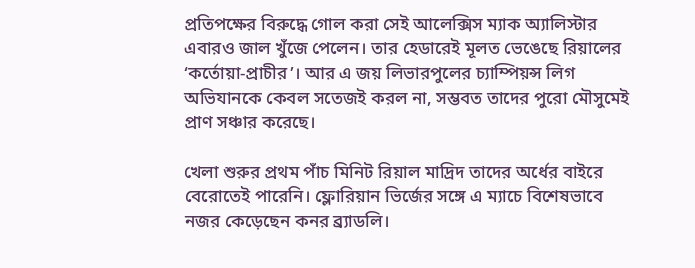প্রতিপক্ষের বিরুদ্ধে গোল করা সেই আলেক্সিস ম্যাক অ্যালিস্টার এবারও জাল খুঁজে পেলেন। তার হেডারেই মূলত ভেঙেছে রিয়ালের ‘কর্তোয়া-প্রাচীর’। আর এ জয় লিভারপুলের চ্যাম্পিয়ন্স লিগ অভিযানকে কেবল সতেজই করল না, সম্ভবত তাদের পুরো মৌসুমেই প্রাণ সঞ্চার করেছে।

খেলা শুরুর প্রথম পাঁচ মিনিট রিয়াল মাদ্রিদ তাদের অর্ধের বাইরে বেরোতেই পারেনি। ফ্লোরিয়ান ভির্জের সঙ্গে এ ম্যাচে বিশেষভাবে নজর কেড়েছেন কনর ব্র্যাডলি।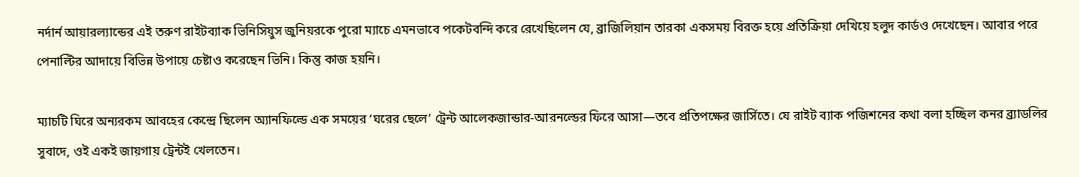নর্দার্ন আয়ারল্যান্ডের এই তরুণ রাইটব্যাক ভিনিসিয়ুস জুনিয়রকে পুরো ম্যাচে এমনভাবে পকেটবন্দি করে রেখেছিলেন যে, ব্রাজিলিয়ান তারকা একসময় বিরক্ত হয়ে প্রতিক্রিয়া দেখিয়ে হলুদ কার্ডও দেখেছেন। আবার পরে পেনাল্টির আদায়ে বিভিন্ন উপায়ে চেষ্টাও করেছেন ভিনি। কিন্তু কাজ হয়নি।

ম্যাচটি ঘিরে অন্যরকম আবহের কেন্দ্রে ছিলেন অ্যানফিল্ডে এক সময়ের ‘ঘরের ছেলে’ ট্রেন্ট আলেকজান্ডার-আরনল্ডের ফিরে আসা—তবে প্রতিপক্ষের জার্সিতে। যে রাইট ব্যাক পজিশনের কথা বলা হচ্ছিল কনর ব্র্যাডলির সুবাদে, ওই একই জায়গায় ট্রেন্টই খেলতেন।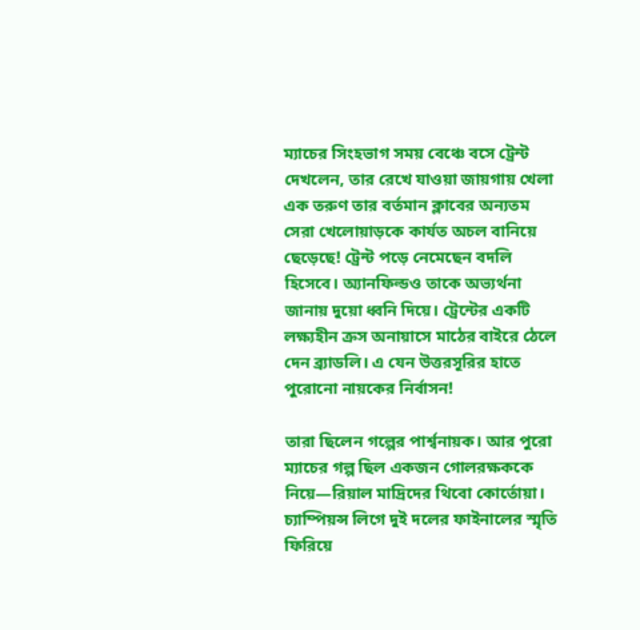ম্যাচের সিংহভাগ সময় বেঞ্চে বসে ট্রেন্ট দেখলেন, তার রেখে যাওয়া জায়গায় খেলা এক তরুণ তার বর্তমান ক্লাবের অন্যতম সেরা খেলোয়াড়কে কার্যত অচল বানিয়ে ছেড়েছে! ট্রেন্ট পড়ে নেমেছেন বদলি হিসেবে। অ্যানফিল্ডও তাকে অভ্যর্থনা জানায় দুয়ো ধ্বনি দিয়ে। ট্রেন্টের একটি লক্ষ্যহীন ক্রস অনায়াসে মাঠের বাইরে ঠেলে দেন ব্র্যাডলি। এ যেন উত্তরসূরির হাতে পুরোনো নায়কের নির্বাসন!

তারা ছিলেন গল্পের পার্শ্বনায়ক। আর পুরো ম্যাচের গল্প ছিল একজন গোলরক্ষককে নিয়ে—রিয়াল মাদ্রিদের থিবো কোর্তোয়া। চ্যাম্পিয়ন্স লিগে দুই দলের ফাইনালের স্মৃতি ফিরিয়ে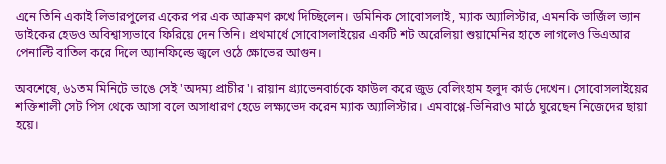এনে তিনি একাই লিভারপুলের একের পর এক আক্রমণ রুখে দিচ্ছিলেন। ডমিনিক সোবোসলাই, ম্যাক অ্যালিস্টার, এমনকি ভার্জিল ভ্যান ডাইকের হেডও অবিশ্বাস্যভাবে ফিরিয়ে দেন তিনি। প্রথমার্ধে সোবোসলাইয়ের একটি শট অরেলিয়া শুয়ামেনির হাতে লাগলেও ভিএআর পেনাল্টি বাতিল করে দিলে অ্যানফিল্ডে জ্বলে ওঠে ক্ষোভের আগুন।

অবশেষে, ৬১তম মিনিটে ভাঙে সেই 'অদম্য প্রাচীর'। রায়ান গ্র্যাভেনবার্চকে ফাউল করে জুড বেলিংহাম হলুদ কার্ড দেখেন। সোবোসলাইয়ের শক্তিশালী সেট পিস থেকে আসা বলে অসাধারণ হেডে লক্ষ্যভেদ করেন ম্যাক অ্যালিস্টার। এমবাপ্পে-ভিনিরাও মাঠে ঘুরেছেন নিজেদের ছায়া হয়ে।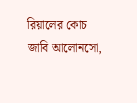রিয়ালের কোচ জাবি আলোনসো,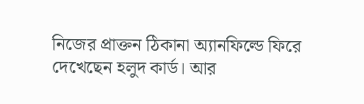নিজের প্রাক্তন ঠিকানা অ্যানফিল্ডে ফিরে দেখেছেন হলুদ কার্ড। আর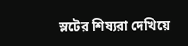স্লটের শিষ্যরা দেখিয়ে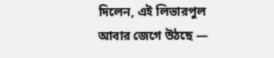দিলেন, এই লিভারপুল আবার জেগে উঠছে —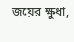জয়ের ক্ষুধা,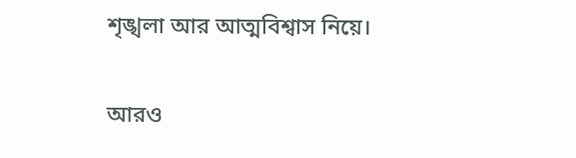শৃঙ্খলা আর আত্মবিশ্বাস নিয়ে।

আরও